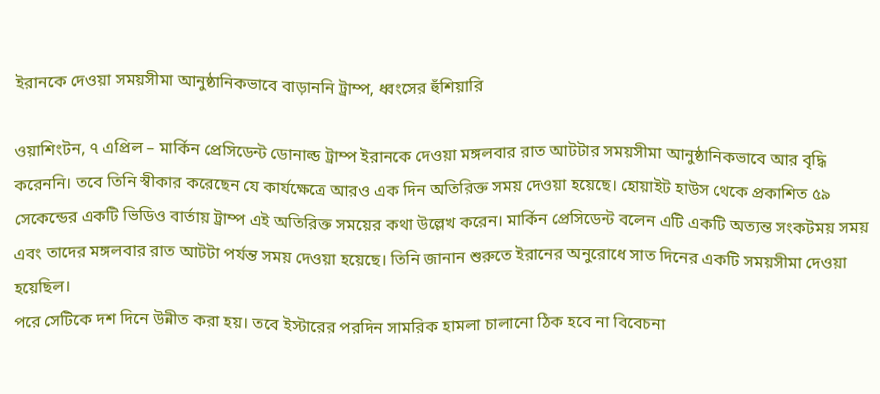ইরানকে দেওয়া সময়সীমা আনুষ্ঠানিকভাবে বাড়াননি ট্রাম্প, ধ্বংসের হুঁশিয়ারি

ওয়াশিংটন, ৭ এপ্রিল – মার্কিন প্রেসিডেন্ট ডোনাল্ড ট্রাম্প ইরানকে দেওয়া মঙ্গলবার রাত আটটার সময়সীমা আনুষ্ঠানিকভাবে আর বৃদ্ধি করেননি। তবে তিনি স্বীকার করেছেন যে কার্যক্ষেত্রে আরও এক দিন অতিরিক্ত সময় দেওয়া হয়েছে। হোয়াইট হাউস থেকে প্রকাশিত ৫৯ সেকেন্ডের একটি ভিডিও বার্তায় ট্রাম্প এই অতিরিক্ত সময়ের কথা উল্লেখ করেন। মার্কিন প্রেসিডেন্ট বলেন এটি একটি অত্যন্ত সংকটময় সময় এবং তাদের মঙ্গলবার রাত আটটা পর্যন্ত সময় দেওয়া হয়েছে। তিনি জানান শুরুতে ইরানের অনুরোধে সাত দিনের একটি সময়সীমা দেওয়া হয়েছিল।
পরে সেটিকে দশ দিনে উন্নীত করা হয়। তবে ইস্টারের পরদিন সামরিক হামলা চালানো ঠিক হবে না বিবেচনা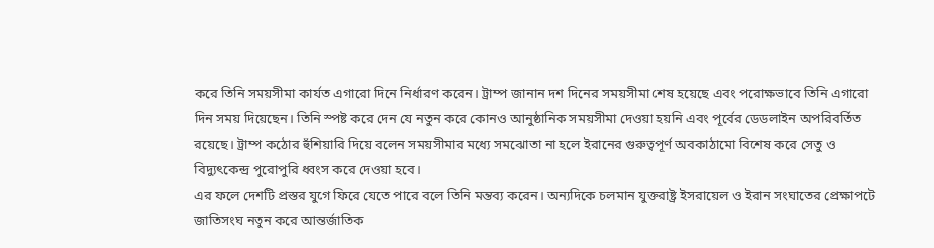করে তিনি সময়সীমা কার্যত এগারো দিনে নির্ধারণ করেন। ট্রাম্প জানান দশ দিনের সময়সীমা শেষ হয়েছে এবং পরোক্ষভাবে তিনি এগারো দিন সময় দিয়েছেন। তিনি স্পষ্ট করে দেন যে নতুন করে কোনও আনুষ্ঠানিক সময়সীমা দেওয়া হয়নি এবং পূর্বের ডেডলাইন অপরিবর্তিত রয়েছে। ট্রাম্প কঠোর হুঁশিয়ারি দিয়ে বলেন সময়সীমার মধ্যে সমঝোতা না হলে ইরানের গুরুত্বপূর্ণ অবকাঠামো বিশেষ করে সেতু ও বিদ্যুৎকেন্দ্র পুরোপুরি ধ্বংস করে দেওয়া হবে।
এর ফলে দেশটি প্রস্তর যুগে ফিরে যেতে পারে বলে তিনি মন্তব্য করেন। অন্যদিকে চলমান যুক্তরাষ্ট্র ইসরায়েল ও ইরান সংঘাতের প্রেক্ষাপটে জাতিসংঘ নতুন করে আন্তর্জাতিক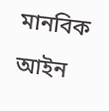মানবিক আইন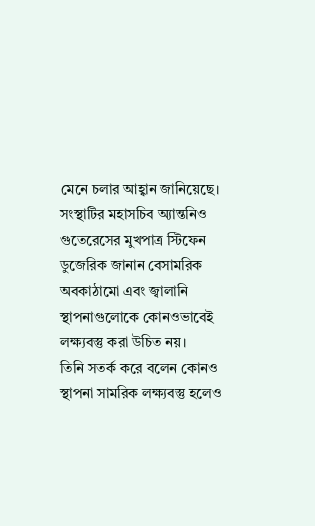মেনে চলার আহ্বান জানিয়েছে। সংস্থাটির মহাসচিব অ্যান্তনিও গুতেরেসের মুখপাত্র স্টিফেন ডুজেরিক জানান বেসামরিক অবকাঠামো এবং জ্বালানি স্থাপনাগুলোকে কোনওভাবেই লক্ষ্যবস্তু করা উচিত নয়।
তিনি সতর্ক করে বলেন কোনও স্থাপনা সামরিক লক্ষ্যবস্তু হলেও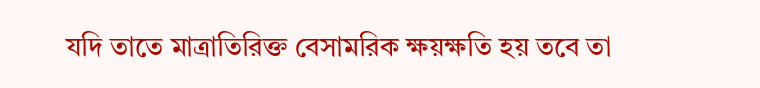যদি তাতে মাত্রাতিরিক্ত বেসামরিক ক্ষয়ক্ষতি হয় তবে তা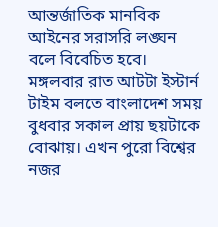আন্তর্জাতিক মানবিক আইনের সরাসরি লঙ্ঘন বলে বিবেচিত হবে। মঙ্গলবার রাত আটটা ইস্টার্ন টাইম বলতে বাংলাদেশ সময় বুধবার সকাল প্রায় ছয়টাকে বোঝায়। এখন পুরো বিশ্বের নজর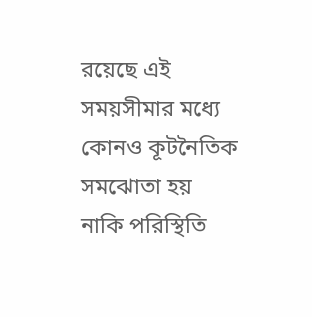রয়েছে এই সময়সীমার মধ্যে কোনও কূটনৈতিক সমঝোতা হয় নাকি পরিস্থিতি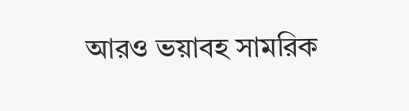আরও ভয়াবহ সামরিক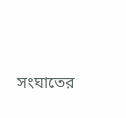সংঘাতের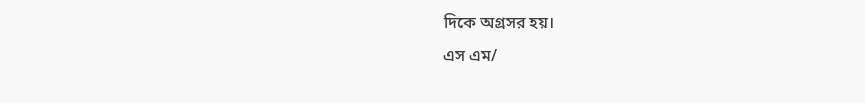দিকে অগ্রসর হয়।
এস এম/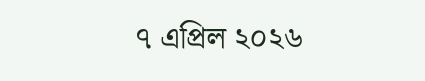৭ এপ্রিল ২০২৬